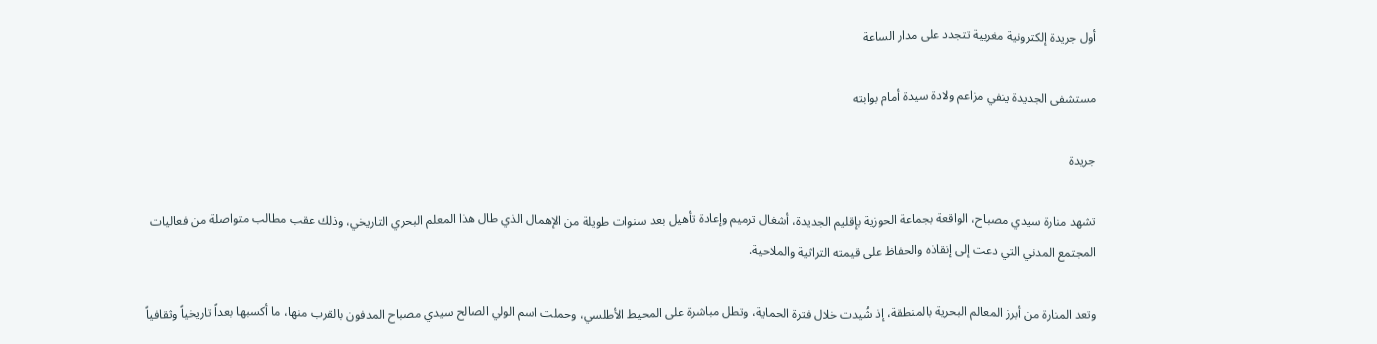أول جريدة إلكترونية مغربية تتجدد على مدار الساعة

مستشفى الجديدة ينفي مزاعم ولادة سيدة أمام بوابته

جريدة

تشهد منارة سيدي مصباح، الواقعة بجماعة الحوزية بإقليم الجديدة، أشغال ترميم وإعادة تأهيل بعد سنوات طويلة من الإهمال الذي طال هذا المعلم البحري التاريخي، وذلك عقب مطالب متواصلة من فعاليات المجتمع المدني التي دعت إلى إنقاذه والحفاظ على قيمته التراثية والملاحية.

وتعد المنارة من أبرز المعالم البحرية بالمنطقة، إذ شُيدت خلال فترة الحماية، وتطل مباشرة على المحيط الأطلسي، وحملت اسم الولي الصالح سيدي مصباح المدفون بالقرب منها، ما أكسبها بعداً تاريخياً وثقافياً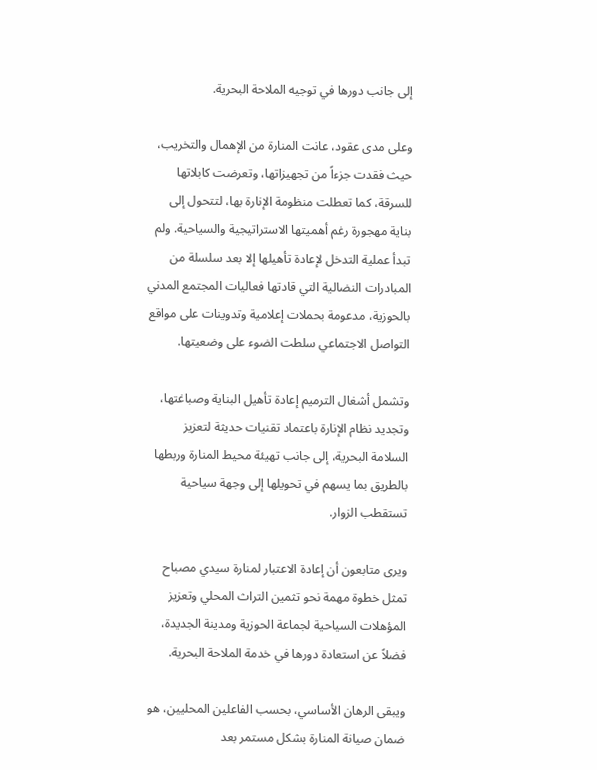إلى جانب دورها في توجيه الملاحة البحرية.

وعلى مدى عقود، عانت المنارة من الإهمال والتخريب، حيث فقدت جزءاً من تجهيزاتها، وتعرضت كابلاتها للسرقة، كما تعطلت منظومة الإنارة بها، لتتحول إلى بناية مهجورة رغم أهميتها الاستراتيجية والسياحية. ولم تبدأ عملية التدخل لإعادة تأهيلها إلا بعد سلسلة من المبادرات النضالية التي قادتها فعاليات المجتمع المدني بالحوزية، مدعومة بحملات إعلامية وتدوينات على مواقع التواصل الاجتماعي سلطت الضوء على وضعيتها.

وتشمل أشغال الترميم إعادة تأهيل البناية وصباغتها، وتجديد نظام الإنارة باعتماد تقنيات حديثة لتعزيز السلامة البحرية، إلى جانب تهيئة محيط المنارة وربطها بالطريق بما يسهم في تحويلها إلى وجهة سياحية تستقطب الزوار.

ويرى متابعون أن إعادة الاعتبار لمنارة سيدي مصباح تمثل خطوة مهمة نحو تثمين التراث المحلي وتعزيز المؤهلات السياحية لجماعة الحوزية ومدينة الجديدة، فضلاً عن استعادة دورها في خدمة الملاحة البحرية.

ويبقى الرهان الأساسي، بحسب الفاعلين المحليين، هو ضمان صيانة المنارة بشكل مستمر بعد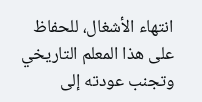انتهاء الأشغال، للحفاظ على هذا المعلم التاريخي وتجنب عودته إلى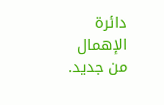دائرة الإهمال من جديد.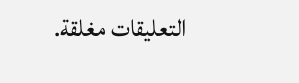التعليقات مغلقة.